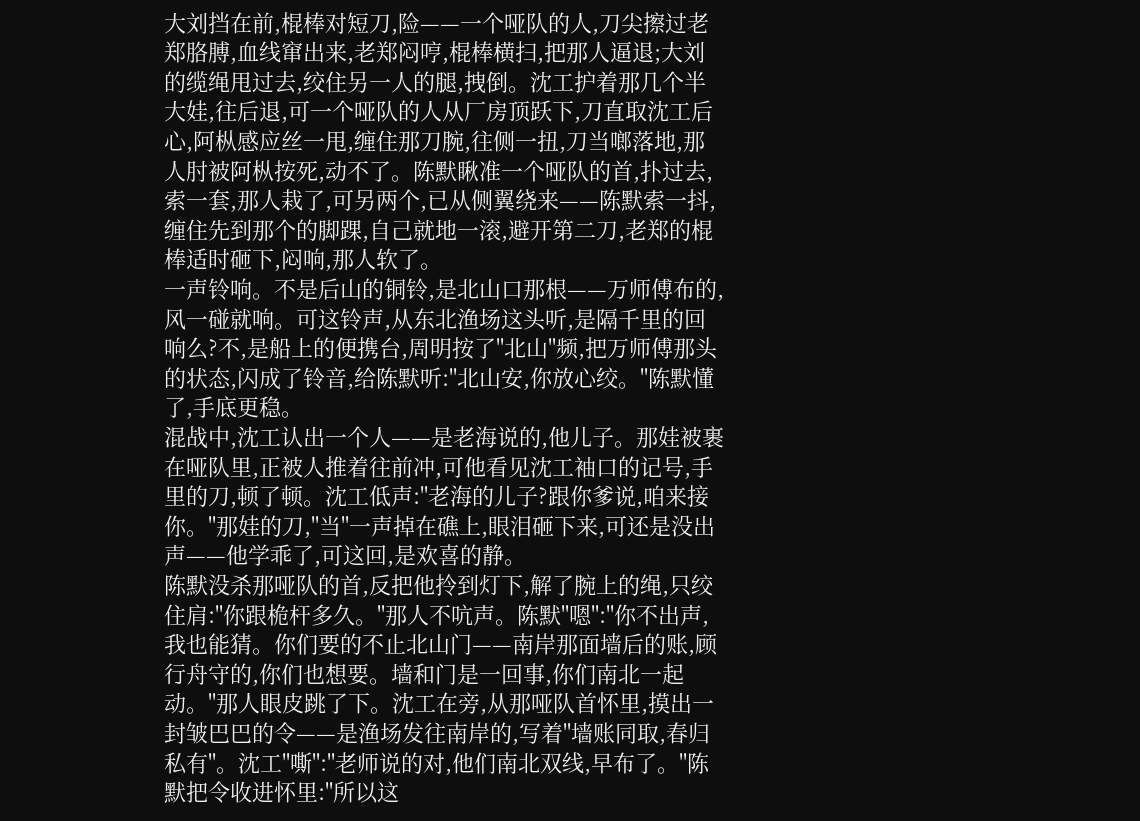大刘挡在前,棍棒对短刀,险——一个哑队的人,刀尖擦过老郑胳膊,血线窜出来,老郑闷哼,棍棒横扫,把那人逼退;大刘的缆绳甩过去,绞住另一人的腿,拽倒。沈工护着那几个半大娃,往后退,可一个哑队的人从厂房顶跃下,刀直取沈工后心,阿枞感应丝一甩,缠住那刀腕,往侧一扭,刀当啷落地,那人肘被阿枞按死,动不了。陈默瞅准一个哑队的首,扑过去,索一套,那人栽了,可另两个,已从侧翼绕来——陈默索一抖,缠住先到那个的脚踝,自己就地一滚,避开第二刀,老郑的棍棒适时砸下,闷响,那人软了。
一声铃响。不是后山的铜铃,是北山口那根——万师傅布的,风一碰就响。可这铃声,从东北渔场这头听,是隔千里的回响么?不,是船上的便携台,周明按了"北山"频,把万师傅那头的状态,闪成了铃音,给陈默听:"北山安,你放心绞。"陈默懂了,手底更稳。
混战中,沈工认出一个人——是老海说的,他儿子。那娃被裹在哑队里,正被人推着往前冲,可他看见沈工袖口的记号,手里的刀,顿了顿。沈工低声:"老海的儿子?跟你爹说,咱来接你。"那娃的刀,"当"一声掉在礁上,眼泪砸下来,可还是没出声——他学乖了,可这回,是欢喜的静。
陈默没杀那哑队的首,反把他拎到灯下,解了腕上的绳,只绞住肩:"你跟桅杆多久。"那人不吭声。陈默"嗯":"你不出声,我也能猜。你们要的不止北山门——南岸那面墙后的账,顾行舟守的,你们也想要。墙和门是一回事,你们南北一起动。"那人眼皮跳了下。沈工在旁,从那哑队首怀里,摸出一封皱巴巴的令——是渔场发往南岸的,写着"墙账同取,春归私有"。沈工"嘶":"老师说的对,他们南北双线,早布了。"陈默把令收进怀里:"所以这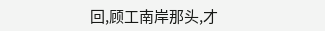回,顾工南岸那头,才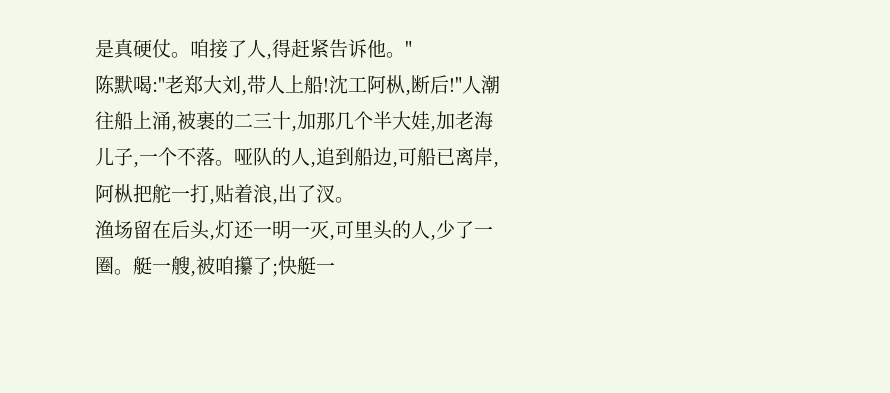是真硬仗。咱接了人,得赶紧告诉他。"
陈默喝:"老郑大刘,带人上船!沈工阿枞,断后!"人潮往船上涌,被裹的二三十,加那几个半大娃,加老海儿子,一个不落。哑队的人,追到船边,可船已离岸,阿枞把舵一打,贴着浪,出了汊。
渔场留在后头,灯还一明一灭,可里头的人,少了一圈。艇一艘,被咱攥了;快艇一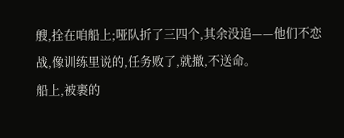艘,拴在咱船上;哑队折了三四个,其余没追——他们不恋战,像训练里说的,任务败了,就撤,不送命。
船上,被裹的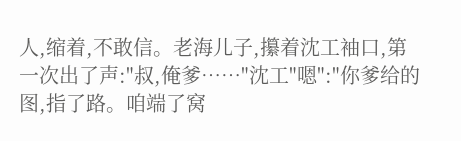人,缩着,不敢信。老海儿子,攥着沈工袖口,第一次出了声:"叔,俺爹……"沈工"嗯":"你爹给的图,指了路。咱端了窝